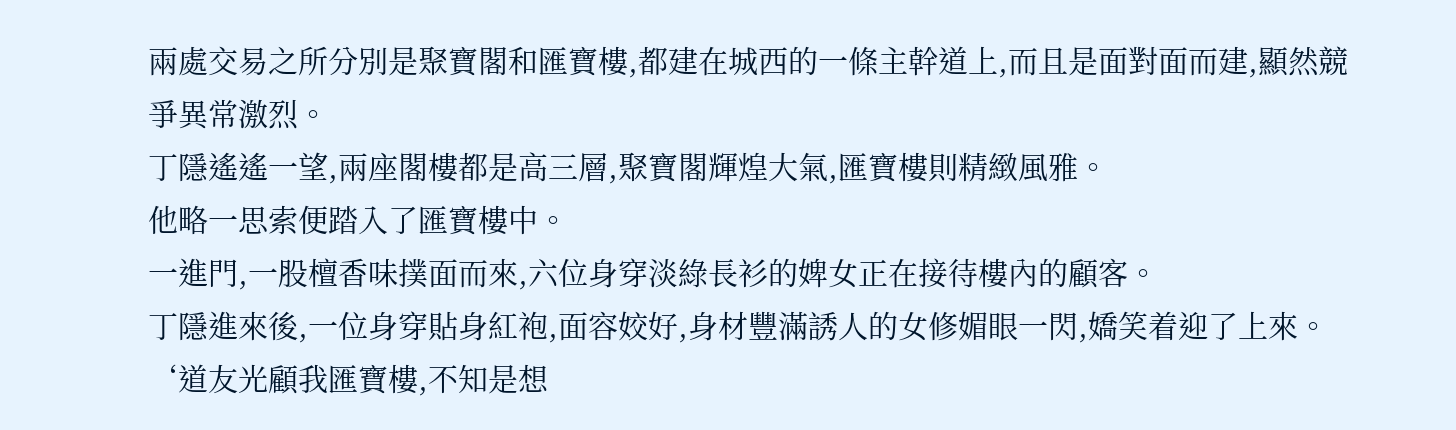兩處交易之所分別是聚寶閣和匯寶樓,都建在城西的一條主幹道上,而且是面對面而建,顯然競爭異常激烈。
丁隱遙遙一望,兩座閣樓都是高三層,聚寶閣輝煌大氣,匯寶樓則精緻風雅。
他略一思索便踏入了匯寶樓中。
一進門,一股檀香味撲面而來,六位身穿淡綠長衫的婢女正在接待樓內的顧客。
丁隱進來後,一位身穿貼身紅袍,面容姣好,身材豐滿誘人的女修媚眼一閃,嬌笑着迎了上來。
‘道友光顧我匯寶樓,不知是想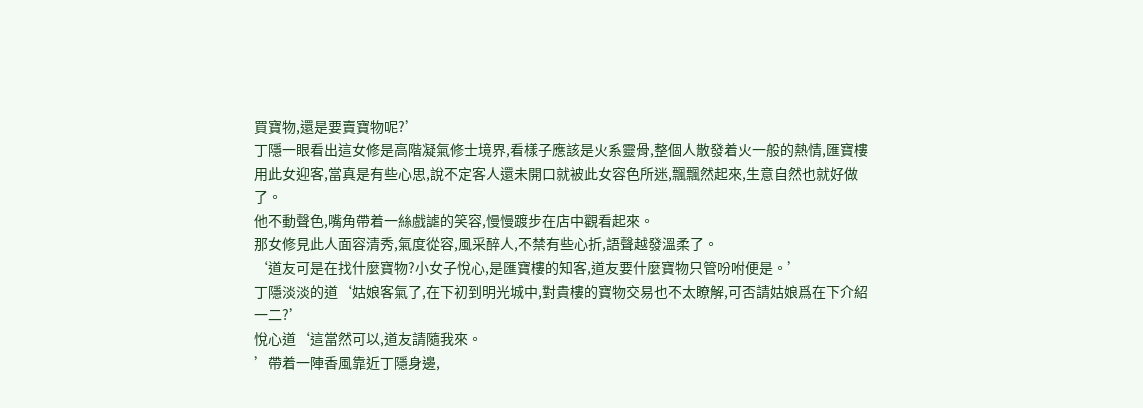買寶物,還是要賣寶物呢?’
丁隱一眼看出這女修是高階凝氣修士境界,看樣子應該是火系靈骨,整個人散發着火一般的熱情,匯寶樓用此女迎客,當真是有些心思,說不定客人還未開口就被此女容色所迷,飄飄然起來,生意自然也就好做了。
他不動聲色,嘴角帶着一絲戲謔的笑容,慢慢踱步在店中觀看起來。
那女修見此人面容清秀,氣度從容,風采醉人,不禁有些心折,語聲越發溫柔了。
‘道友可是在找什麼寶物?小女子悅心,是匯寶樓的知客,道友要什麼寶物只管吩咐便是。’
丁隱淡淡的道‘姑娘客氣了,在下初到明光城中,對貴樓的寶物交易也不太瞭解,可否請姑娘爲在下介紹一二?’
悅心道‘這當然可以,道友請隨我來。
’帶着一陣香風靠近丁隱身邊,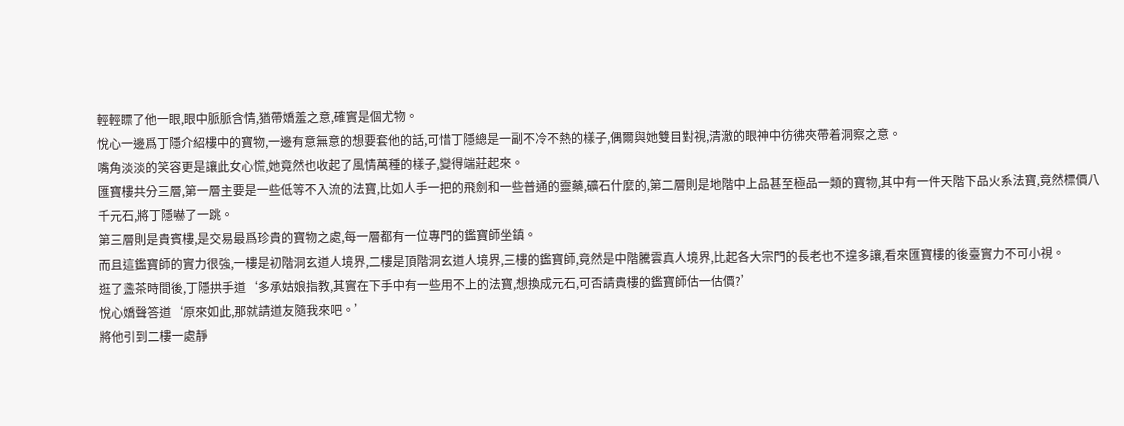輕輕瞟了他一眼,眼中脈脈含情,猶帶嬌羞之意,確實是個尤物。
悅心一邊爲丁隱介紹樓中的寶物,一邊有意無意的想要套他的話,可惜丁隱總是一副不冷不熱的樣子,偶爾與她雙目對視,清澈的眼神中彷彿夾帶着洞察之意。
嘴角淡淡的笑容更是讓此女心慌,她竟然也收起了風情萬種的樣子,變得端莊起來。
匯寶樓共分三層,第一層主要是一些低等不入流的法寶,比如人手一把的飛劍和一些普通的靈藥,礦石什麼的,第二層則是地階中上品甚至極品一類的寶物,其中有一件天階下品火系法寶,竟然標價八千元石,將丁隱嚇了一跳。
第三層則是貴賓樓,是交易最爲珍貴的寶物之處,每一層都有一位專門的鑑寶師坐鎮。
而且這鑑寶師的實力很強,一樓是初階洞玄道人境界,二樓是頂階洞玄道人境界,三樓的鑑寶師,竟然是中階騰雲真人境界,比起各大宗門的長老也不遑多讓,看來匯寶樓的後臺實力不可小視。
逛了盞茶時間後,丁隱拱手道‘多承姑娘指教,其實在下手中有一些用不上的法寶,想換成元石,可否請貴樓的鑑寶師估一估價?’
悅心嬌聲答道‘原來如此,那就請道友隨我來吧。’
將他引到二樓一處靜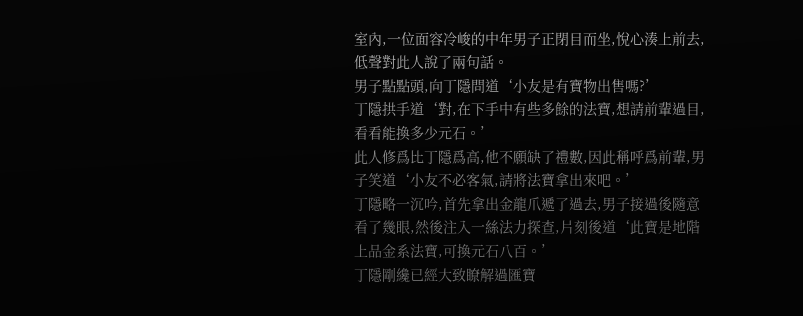室內,一位面容冷峻的中年男子正閉目而坐,悅心湊上前去,低聲對此人說了兩句話。
男子點點頭,向丁隱問道‘小友是有寶物出售嗎?’
丁隱拱手道‘對,在下手中有些多餘的法寶,想請前輩過目,看看能換多少元石。’
此人修爲比丁隱爲高,他不願缺了禮數,因此稱呼爲前輩,男子笑道‘小友不必客氣,請將法寶拿出來吧。’
丁隱略一沉吟,首先拿出金龍爪遞了過去,男子接過後隨意看了幾眼,然後注入一絲法力探查,片刻後道‘此寶是地階上品金系法寶,可換元石八百。’
丁隱剛纔已經大致瞭解過匯寶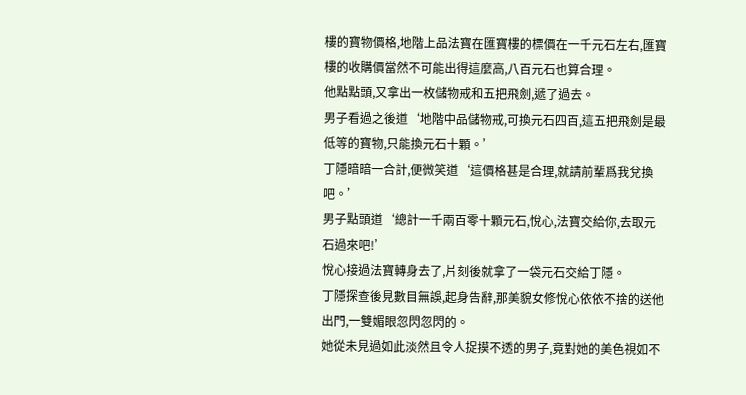樓的寶物價格,地階上品法寶在匯寶樓的標價在一千元石左右,匯寶樓的收購價當然不可能出得這麼高,八百元石也算合理。
他點點頭,又拿出一枚儲物戒和五把飛劍,遞了過去。
男子看過之後道‘地階中品儲物戒,可換元石四百,這五把飛劍是最低等的寶物,只能換元石十顆。’
丁隱暗暗一合計,便微笑道‘這價格甚是合理,就請前輩爲我兌換吧。’
男子點頭道‘總計一千兩百零十顆元石,悅心,法寶交給你,去取元石過來吧!’
悅心接過法寶轉身去了,片刻後就拿了一袋元石交給丁隱。
丁隱探查後見數目無誤,起身告辭,那美貌女修悅心依依不捨的送他出門,一雙媚眼忽閃忽閃的。
她從未見過如此淡然且令人捉摸不透的男子,竟對她的美色視如不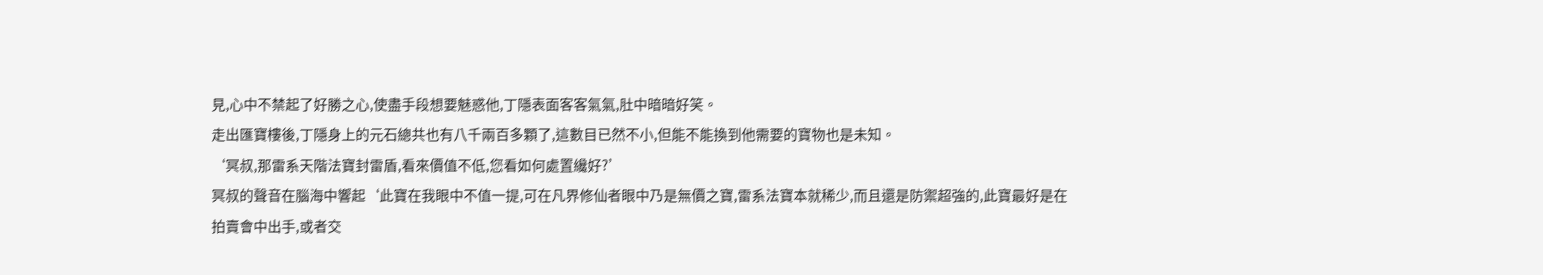見,心中不禁起了好勝之心,使盡手段想要魅惑他,丁隱表面客客氣氣,肚中暗暗好笑。
走出匯寶樓後,丁隱身上的元石總共也有八千兩百多顆了,這數目已然不小,但能不能換到他需要的寶物也是未知。
‘冥叔,那雷系天階法寶封雷盾,看來價值不低,您看如何處置纔好?’
冥叔的聲音在腦海中響起‘此寶在我眼中不值一提,可在凡界修仙者眼中乃是無價之寶,雷系法寶本就稀少,而且還是防禦超強的,此寶最好是在拍賣會中出手,或者交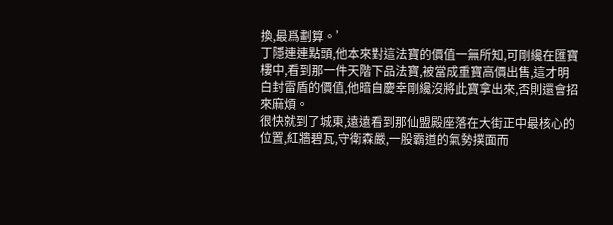換,最爲劃算。’
丁隱連連點頭,他本來對這法寶的價值一無所知,可剛纔在匯寶樓中,看到那一件天階下品法寶,被當成重寶高價出售,這才明白封雷盾的價值,他暗自慶幸剛纔沒將此寶拿出來,否則還會招來麻煩。
很快就到了城東,遠遠看到那仙盟殿座落在大街正中最核心的位置,紅牆碧瓦,守衛森嚴,一股霸道的氣勢撲面而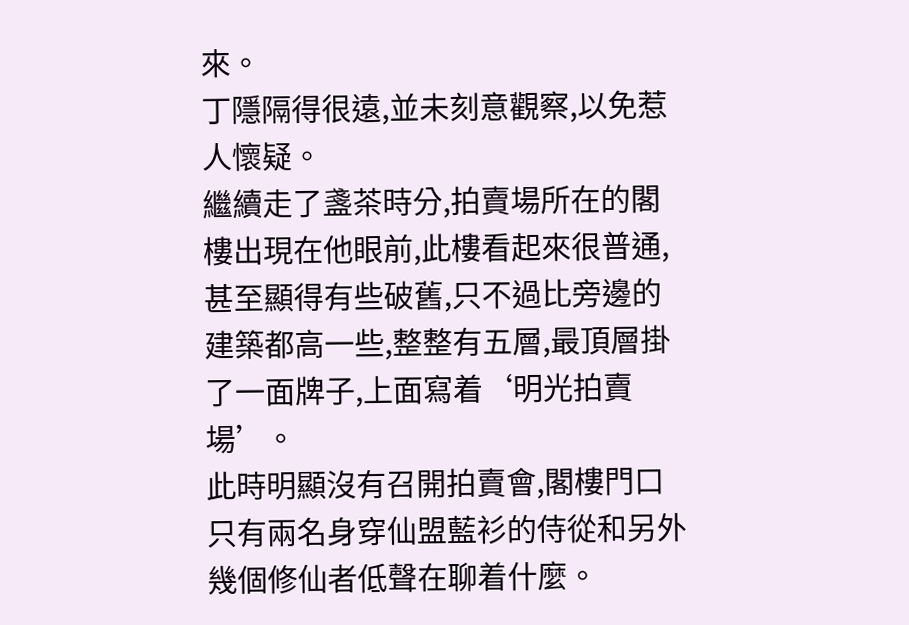來。
丁隱隔得很遠,並未刻意觀察,以免惹人懷疑。
繼續走了盞茶時分,拍賣場所在的閣樓出現在他眼前,此樓看起來很普通,甚至顯得有些破舊,只不過比旁邊的建築都高一些,整整有五層,最頂層掛了一面牌子,上面寫着‘明光拍賣場’。
此時明顯沒有召開拍賣會,閣樓門口只有兩名身穿仙盟藍衫的侍從和另外幾個修仙者低聲在聊着什麼。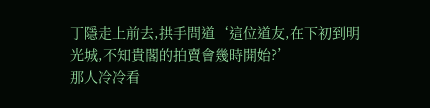丁隱走上前去,拱手問道‘這位道友,在下初到明光城,不知貴閣的拍賣會幾時開始?’
那人冷冷看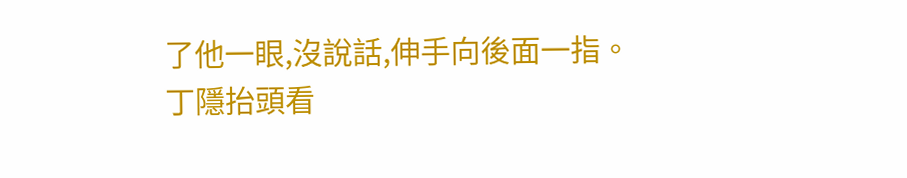了他一眼,沒說話,伸手向後面一指。
丁隱抬頭看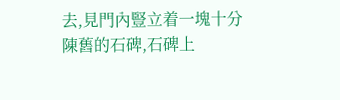去,見門內豎立着一塊十分陳舊的石碑,石碑上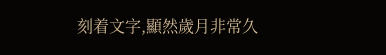刻着文字,顯然歲月非常久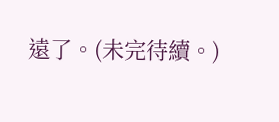遠了。(未完待續。)